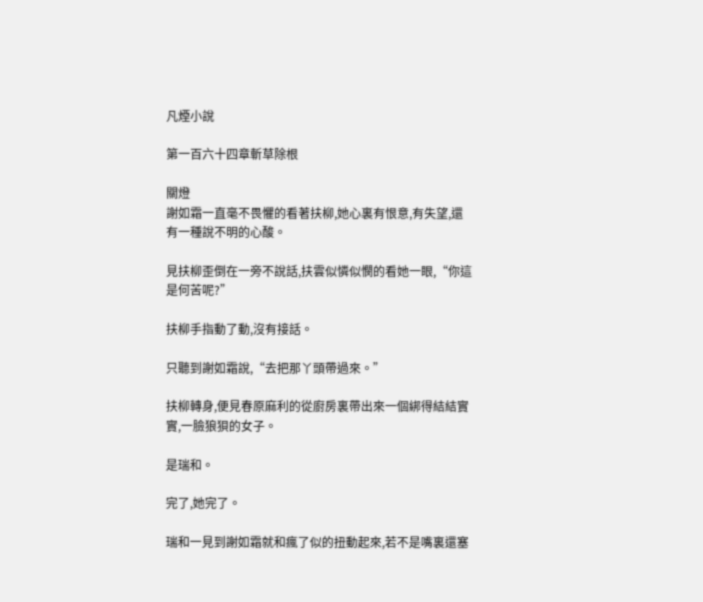凡煙小說

第一百六十四章斬草除根

關燈
謝如霜一直毫不畏懼的看著扶柳,她心裏有恨意,有失望,還有一種說不明的心酸。

見扶柳歪倒在一旁不說話,扶雲似憐似憫的看她一眼,“你這是何苦呢?”

扶柳手指動了動,沒有接話。

只聽到謝如霜說,“去把那丫頭帶過來。”

扶柳轉身,便見春原麻利的從廚房裏帶出來一個綁得結結實實,一臉狼狽的女子。

是瑞和。

完了,她完了。

瑞和一見到謝如霜就和瘋了似的扭動起來,若不是嘴裏還塞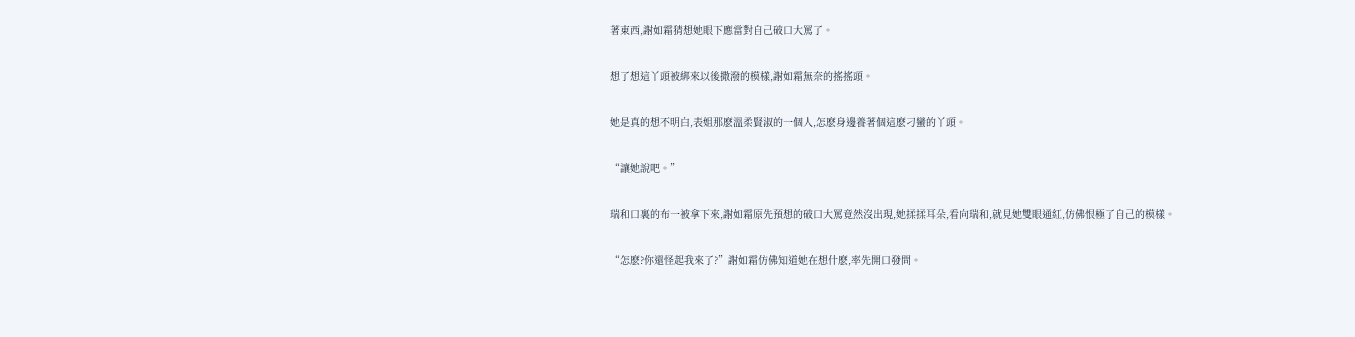著東西,謝如霜猜想她眼下應當對自己破口大罵了。

想了想這丫頭被綁來以後撒潑的模樣,謝如霜無奈的搖搖頭。

她是真的想不明白,表姐那麽溫柔賢淑的一個人,怎麽身邊養著個這麽刁蠻的丫頭。

“讓她說吧。”

瑞和口裏的布一被拿下來,謝如霜原先預想的破口大罵竟然沒出現,她揉揉耳朵,看向瑞和,就見她雙眼通紅,仿佛恨極了自己的模樣。

“怎麽?你還怪起我來了?”謝如霜仿佛知道她在想什麽,率先開口發問。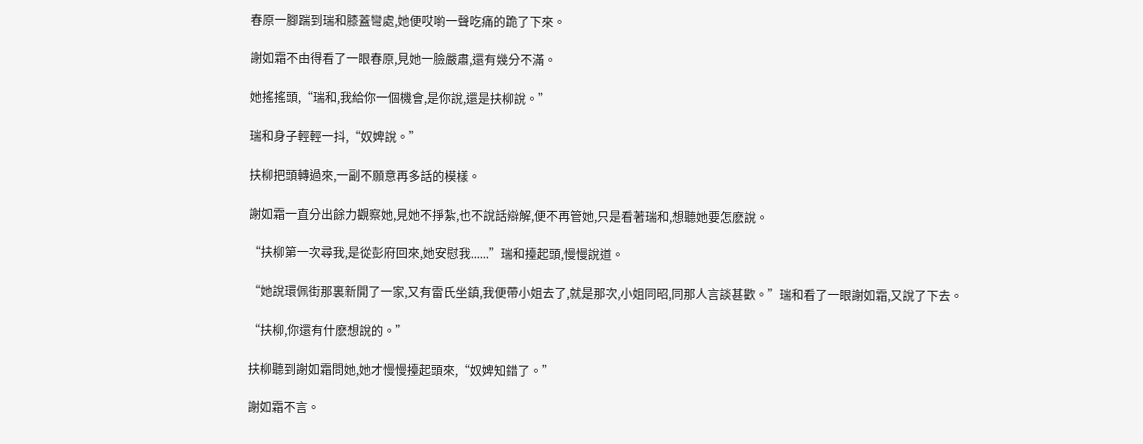春原一腳踹到瑞和膝蓋彎處,她便哎喲一聲吃痛的跪了下來。

謝如霜不由得看了一眼春原,見她一臉嚴肅,還有幾分不滿。

她搖搖頭,“瑞和,我給你一個機會,是你說,還是扶柳說。”

瑞和身子輕輕一抖,“奴婢說。”

扶柳把頭轉過來,一副不願意再多話的模樣。

謝如霜一直分出餘力觀察她,見她不掙紮,也不說話辯解,便不再管她,只是看著瑞和,想聽她要怎麽說。

“扶柳第一次尋我,是從彭府回來,她安慰我......”瑞和擡起頭,慢慢說道。

“她說環佩街那裏新開了一家,又有雷氏坐鎮,我便帶小姐去了,就是那次,小姐同昭,同那人言談甚歡。”瑞和看了一眼謝如霜,又說了下去。

“扶柳,你還有什麽想說的。”

扶柳聽到謝如霜問她,她才慢慢擡起頭來,“奴婢知錯了。”

謝如霜不言。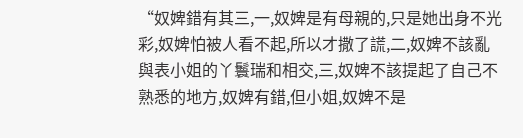“奴婢錯有其三,一,奴婢是有母親的,只是她出身不光彩,奴婢怕被人看不起,所以才撒了謊,二,奴婢不該亂與表小姐的丫鬟瑞和相交,三,奴婢不該提起了自己不熟悉的地方,奴婢有錯,但小姐,奴婢不是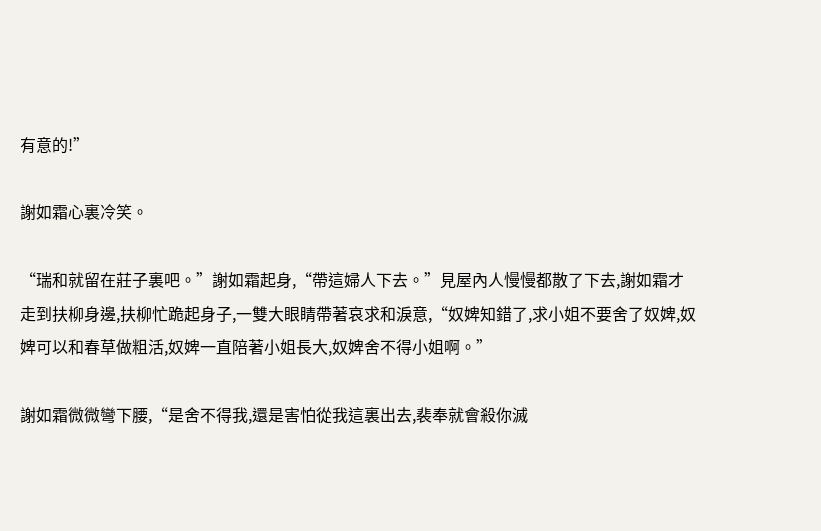有意的!”

謝如霜心裏冷笑。

“瑞和就留在莊子裏吧。”謝如霜起身,“帶這婦人下去。”見屋內人慢慢都散了下去,謝如霜才走到扶柳身邊,扶柳忙跪起身子,一雙大眼睛帶著哀求和淚意,“奴婢知錯了,求小姐不要舍了奴婢,奴婢可以和春草做粗活,奴婢一直陪著小姐長大,奴婢舍不得小姐啊。”

謝如霜微微彎下腰,“是舍不得我,還是害怕從我這裏出去,裴奉就會殺你滅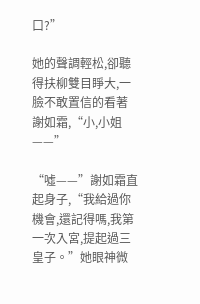口?”

她的聲調輕松,卻聽得扶柳雙目睜大,一臉不敢置信的看著謝如霜,“小,小姐——”

“噓——”謝如霜直起身子,“我給過你機會,還記得嗎,我第一次入宮,提起過三皇子。”她眼神微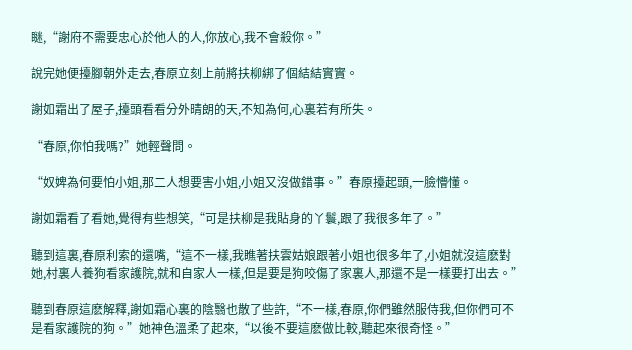瞇,“謝府不需要忠心於他人的人,你放心,我不會殺你。”

說完她便擡腳朝外走去,春原立刻上前將扶柳綁了個結結實實。

謝如霜出了屋子,擡頭看看分外晴朗的天,不知為何,心裏若有所失。

“春原,你怕我嗎?”她輕聲問。

“奴婢為何要怕小姐,那二人想要害小姐,小姐又沒做錯事。”春原擡起頭,一臉懵懂。

謝如霜看了看她,覺得有些想笑,“可是扶柳是我貼身的丫鬟,跟了我很多年了。”

聽到這裏,春原利索的還嘴,“這不一樣,我瞧著扶雲姑娘跟著小姐也很多年了,小姐就沒這麽對她,村裏人養狗看家護院,就和自家人一樣,但是要是狗咬傷了家裏人,那還不是一樣要打出去。”

聽到春原這麽解釋,謝如霜心裏的陰翳也散了些許,“不一樣,春原,你們雖然服侍我,但你們可不是看家護院的狗。”她神色溫柔了起來,“以後不要這麽做比較,聽起來很奇怪。”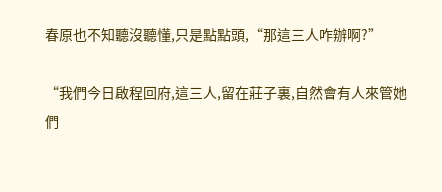春原也不知聽沒聽懂,只是點點頭,“那這三人咋辦啊?”

“我們今日啟程回府,這三人,留在莊子裏,自然會有人來管她們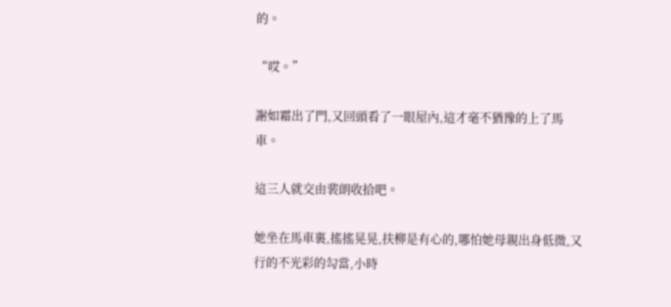的。

“哎。”

謝如霜出了門,又回頭看了一眼屋內,這才毫不猶豫的上了馬車。

這三人就交由裴朗收拾吧。

她坐在馬車裏,搖搖晃晃,扶柳是有心的,哪怕她母親出身低微,又行的不光彩的勾當,小時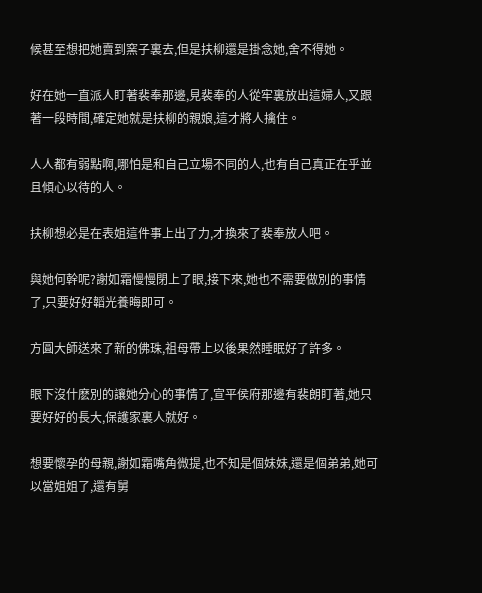候甚至想把她賣到窯子裏去,但是扶柳還是掛念她,舍不得她。

好在她一直派人盯著裴奉那邊,見裴奉的人從牢裏放出這婦人,又跟著一段時間,確定她就是扶柳的親娘,這才將人擒住。

人人都有弱點啊,哪怕是和自己立場不同的人,也有自己真正在乎並且傾心以待的人。

扶柳想必是在表姐這件事上出了力,才換來了裴奉放人吧。

與她何幹呢?謝如霜慢慢閉上了眼,接下來,她也不需要做別的事情了,只要好好韜光養晦即可。

方圓大師送來了新的佛珠,祖母帶上以後果然睡眠好了許多。

眼下沒什麽別的讓她分心的事情了,宣平侯府那邊有裴朗盯著,她只要好好的長大,保護家裏人就好。

想要懷孕的母親,謝如霜嘴角微提,也不知是個妹妹,還是個弟弟,她可以當姐姐了,還有舅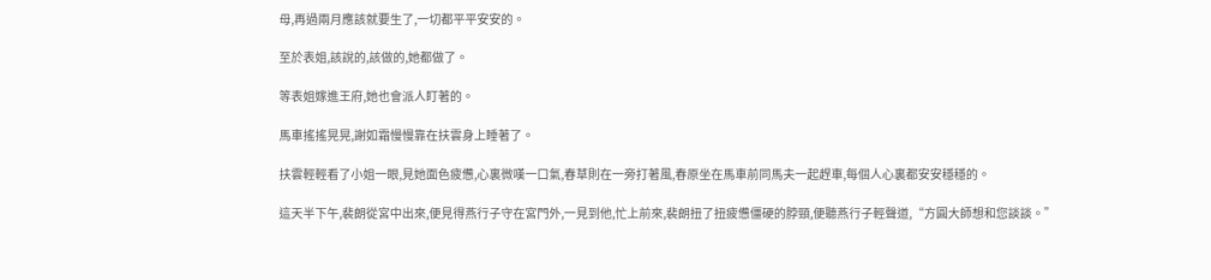母,再過兩月應該就要生了,一切都平平安安的。

至於表姐,該說的,該做的,她都做了。

等表姐嫁進王府,她也會派人盯著的。

馬車搖搖晃晃,謝如霜慢慢靠在扶雲身上睡著了。

扶雲輕輕看了小姐一眼,見她面色疲憊,心裏微嘆一口氣,春草則在一旁打著風,春原坐在馬車前同馬夫一起趕車,每個人心裏都安安穩穩的。

這天半下午,裴朗從宮中出來,便見得燕行子守在宮門外,一見到他,忙上前來,裴朗扭了扭疲憊僵硬的脖頸,便聽燕行子輕聲道,“方圓大師想和您談談。”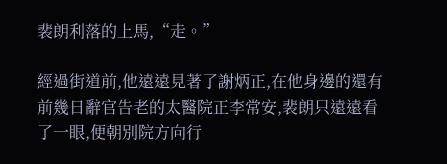裴朗利落的上馬,“走。”

經過街道前,他遠遠見著了謝炳正,在他身邊的還有前幾日辭官告老的太醫院正李常安,裴朗只遠遠看了一眼,便朝別院方向行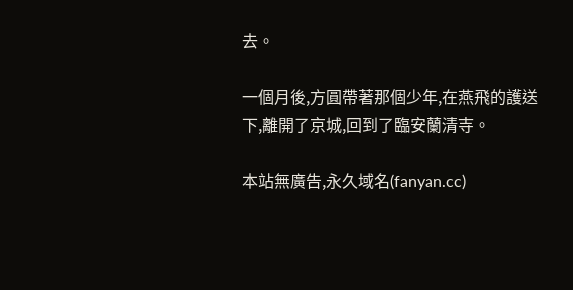去。

一個月後,方圓帶著那個少年,在燕飛的護送下,離開了京城,回到了臨安蘭清寺。

本站無廣告,永久域名(fanyan.cc)